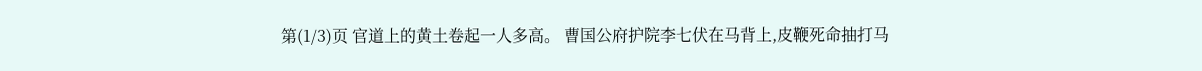第(1/3)页 官道上的黄土卷起一人多高。 曹国公府护院李七伏在马背上,皮鞭死命抽打马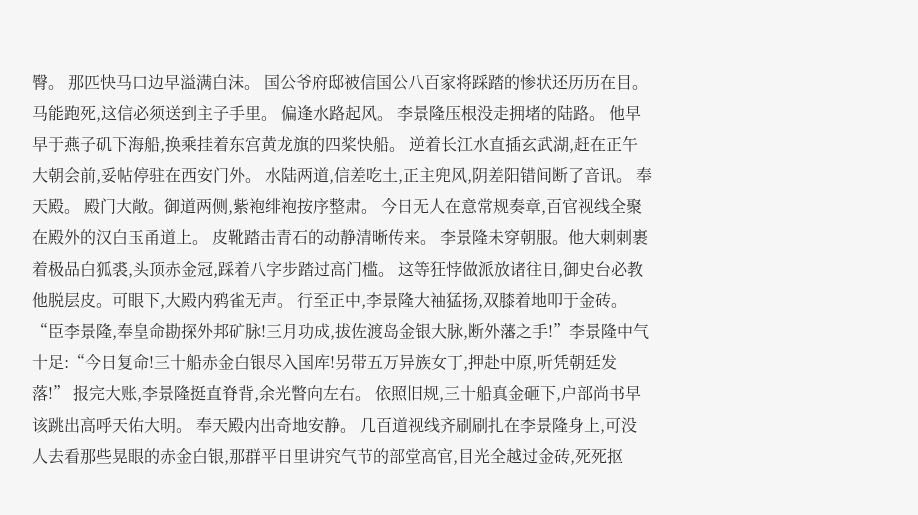臀。 那匹快马口边早溢满白沫。 国公爷府邸被信国公八百家将踩踏的惨状还历历在目。马能跑死,这信必须送到主子手里。 偏逢水路起风。 李景隆压根没走拥堵的陆路。 他早早于燕子矶下海船,换乘挂着东宫黄龙旗的四桨快船。 逆着长江水直插玄武湖,赶在正午大朝会前,妥帖停驻在西安门外。 水陆两道,信差吃土,正主兜风,阴差阳错间断了音讯。 奉天殿。 殿门大敞。御道两侧,紫袍绯袍按序整肃。 今日无人在意常规奏章,百官视线全聚在殿外的汉白玉甬道上。 皮靴踏击青石的动静清晰传来。 李景隆未穿朝服。他大刺刺裹着极品白狐裘,头顶赤金冠,踩着八字步踏过高门槛。 这等狂悖做派放诸往日,御史台必教他脱层皮。可眼下,大殿内鸦雀无声。 行至正中,李景隆大袖猛扬,双膝着地叩于金砖。 “臣李景隆,奉皇命勘探外邦矿脉!三月功成,拔佐渡岛金银大脉,断外藩之手!”李景隆中气十足:“今日复命!三十船赤金白银尽入国库!另带五万异族女丁,押赴中原,听凭朝廷发落!” 报完大账,李景隆挺直脊背,余光瞥向左右。 依照旧规,三十船真金砸下,户部尚书早该跳出高呼天佑大明。 奉天殿内出奇地安静。 几百道视线齐刷刷扎在李景隆身上,可没人去看那些晃眼的赤金白银,那群平日里讲究气节的部堂高官,目光全越过金砖,死死抠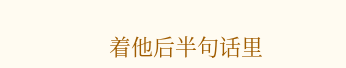着他后半句话里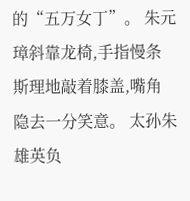的“五万女丁”。 朱元璋斜靠龙椅,手指慢条斯理地敲着膝盖,嘴角隐去一分笑意。 太孙朱雄英负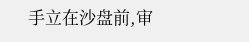手立在沙盘前,审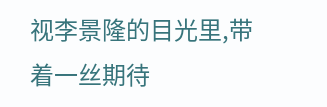视李景隆的目光里,带着一丝期待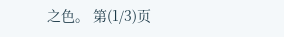之色。 第(1/3)页